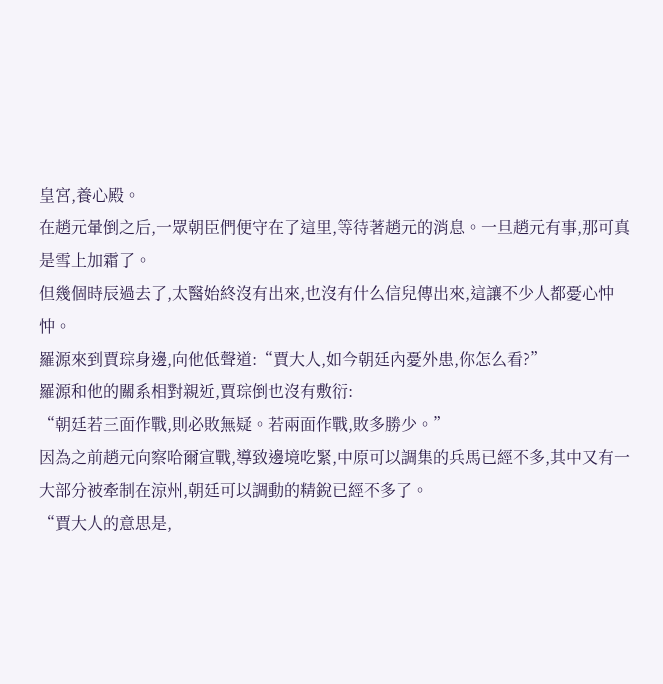皇宮,養心殿。
在趙元暈倒之后,一眾朝臣們便守在了這里,等待著趙元的消息。一旦趙元有事,那可真是雪上加霜了。
但幾個時辰過去了,太醫始終沒有出來,也沒有什么信兒傳出來,這讓不少人都憂心忡忡。
羅源來到賈琮身邊,向他低聲道:“賈大人,如今朝廷內憂外患,你怎么看?”
羅源和他的關系相對親近,賈琮倒也沒有敷衍:
“朝廷若三面作戰,則必敗無疑。若兩面作戰,敗多勝少。”
因為之前趙元向察哈爾宣戰,導致邊境吃緊,中原可以調集的兵馬已經不多,其中又有一大部分被牽制在涼州,朝廷可以調動的精銳已經不多了。
“賈大人的意思是,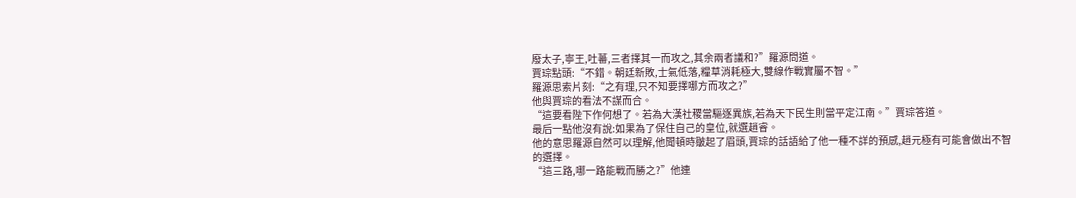廢太子,寧王,吐蕃,三者擇其一而攻之,其余兩者議和?”羅源問道。
賈琮點頭:“不錯。朝廷新敗,士氣低落,糧草消耗極大,雙線作戰實屬不智。”
羅源思索片刻:“之有理,只不知要擇哪方而攻之?”
他與賈琮的看法不謀而合。
“這要看陛下作何想了。若為大漢社稷當驅逐異族,若為天下民生則當平定江南。”賈琮答道。
最后一點他沒有說:如果為了保住自己的皇位,就選趙睿。
他的意思羅源自然可以理解,他聞頓時皺起了眉頭,賈琮的話語給了他一種不詳的預感,趙元極有可能會做出不智的選擇。
“這三路,哪一路能戰而勝之?”他連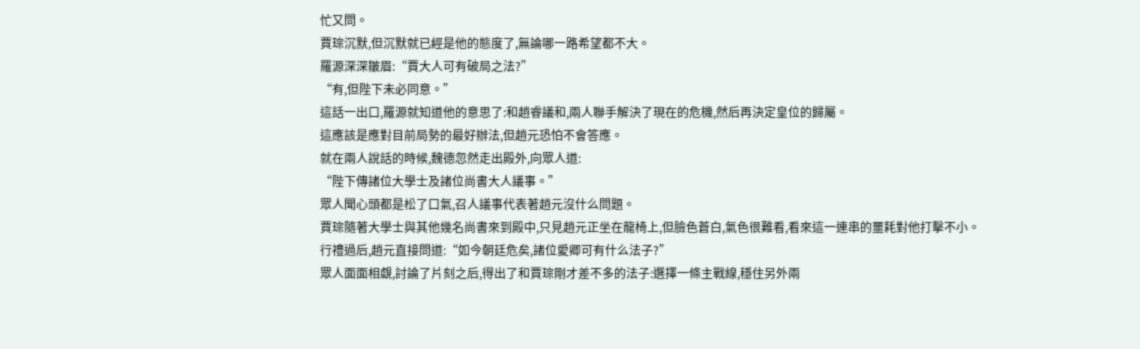忙又問。
賈琮沉默,但沉默就已經是他的態度了,無論哪一路希望都不大。
羅源深深皺眉:“賈大人可有破局之法?”
“有,但陛下未必同意。”
這話一出口,羅源就知道他的意思了:和趙睿議和,兩人聯手解決了現在的危機,然后再決定皇位的歸屬。
這應該是應對目前局勢的最好辦法,但趙元恐怕不會答應。
就在兩人說話的時候,魏德忽然走出殿外,向眾人道:
“陛下傳諸位大學士及諸位尚書大人議事。”
眾人聞心頭都是松了口氣,召人議事代表著趙元沒什么問題。
賈琮隨著大學士與其他幾名尚書來到殿中,只見趙元正坐在龍椅上,但臉色蒼白,氣色很難看,看來這一連串的噩耗對他打擊不小。
行禮過后,趙元直接問道:“如今朝廷危矣,諸位愛卿可有什么法子?”
眾人面面相覷,討論了片刻之后,得出了和賈琮剛才差不多的法子:選擇一條主戰線,穩住另外兩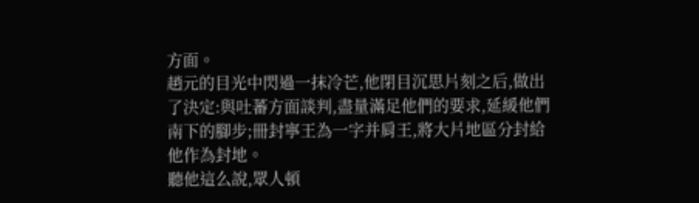方面。
趙元的目光中閃過一抹冷芒,他閉目沉思片刻之后,做出了決定:與吐蕃方面談判,盡量滿足他們的要求,延緩他們南下的腳步;冊封寧王為一字并肩王,將大片地區分封給他作為封地。
聽他這么說,眾人頓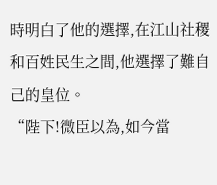時明白了他的選擇,在江山社稷和百姓民生之間,他選擇了難自己的皇位。
“陛下!微臣以為,如今當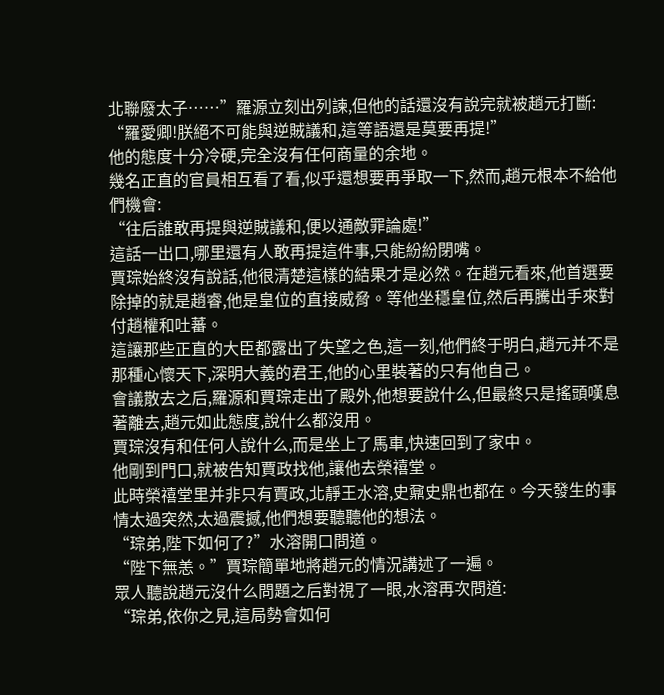北聯廢太子……”羅源立刻出列諫,但他的話還沒有說完就被趙元打斷:
“羅愛卿!朕絕不可能與逆賊議和,這等語還是莫要再提!”
他的態度十分冷硬,完全沒有任何商量的余地。
幾名正直的官員相互看了看,似乎還想要再爭取一下,然而,趙元根本不給他們機會:
“往后誰敢再提與逆賊議和,便以通敵罪論處!”
這話一出口,哪里還有人敢再提這件事,只能紛紛閉嘴。
賈琮始終沒有說話,他很清楚這樣的結果才是必然。在趙元看來,他首選要除掉的就是趙睿,他是皇位的直接威脅。等他坐穩皇位,然后再騰出手來對付趙權和吐蕃。
這讓那些正直的大臣都露出了失望之色,這一刻,他們終于明白,趙元并不是那種心懷天下,深明大義的君王,他的心里裝著的只有他自己。
會議散去之后,羅源和賈琮走出了殿外,他想要說什么,但最終只是搖頭嘆息著離去,趙元如此態度,說什么都沒用。
賈琮沒有和任何人說什么,而是坐上了馬車,快速回到了家中。
他剛到門口,就被告知賈政找他,讓他去榮禧堂。
此時榮禧堂里并非只有賈政,北靜王水溶,史鼐史鼎也都在。今天發生的事情太過突然,太過震撼,他們想要聽聽他的想法。
“琮弟,陛下如何了?”水溶開口問道。
“陛下無恙。”賈琮簡單地將趙元的情況講述了一遍。
眾人聽說趙元沒什么問題之后對視了一眼,水溶再次問道:
“琮弟,依你之見,這局勢會如何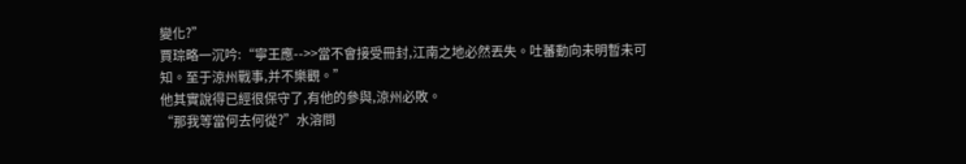變化?”
賈琮略一沉吟:“寧王應-->>當不會接受冊封,江南之地必然丟失。吐蕃動向未明暫未可知。至于涼州戰事,并不樂觀。”
他其實說得已經很保守了,有他的參與,涼州必敗。
“那我等當何去何從?”水溶問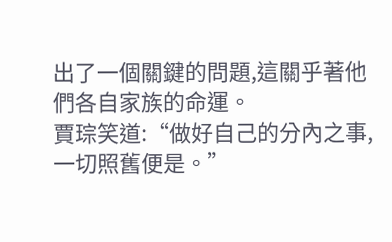出了一個關鍵的問題,這關乎著他們各自家族的命運。
賈琮笑道:“做好自己的分內之事,一切照舊便是。”